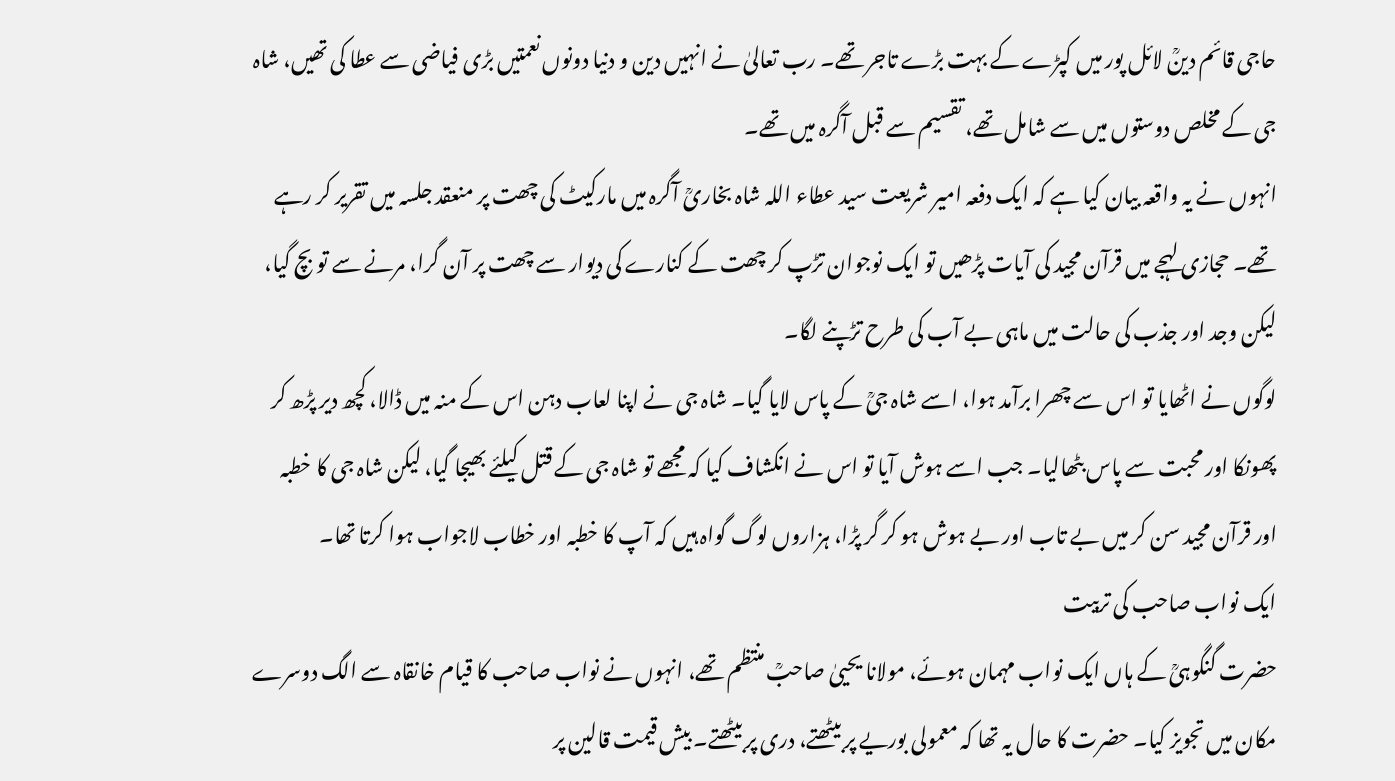حاجی قائم دینؒ لائل پور میں کپڑے کے بہت بڑے تاجر تھے۔ رب تعالیٰ نے انہیں دین و دنیا دونوں نعمتیں بڑی فیاضی سے عطا کی تھیں، شاہ جی کے مخلص دوستوں میں سے شامل تھے، تقسیم سے قبل آگرہ میں تھے۔
انہوں نے یہ واقعہ بیان کیا ہے کہ ایک دفعہ امیر شریعت سید عطاء اللہ شاہ بخاریؒ آگرہ میں مارکیٹ کی چھت پر منعقد جلسہ میں تقریر کر رہے تھے۔ حجازی لہجے میں قرآن مجید کی آیات پڑھیں تو ایک نوجوان تڑپ کر چھت کے کنارے کی دیوار سے چھت پر آن گرا، مرنے سے تو بچ گیا، لیکن وجد اور جذب کی حالت میں ماہی بے آب کی طرح تڑپنے لگا۔
لوگوں نے اٹھایا تو اس سے چھرا برآمد ہوا، اسے شاہ جیؒ کے پاس لایا گیا۔ شاہ جی نے اپنا لعاب دہن اس کے منہ میں ڈالا، کچھ دیر پڑھ کر پھونکا اور محبت سے پاس بٹھالیا۔ جب اسے ہوش آیا تو اس نے انکشاف کیا کہ مجھے تو شاہ جی کے قتل کیلئے بھیجا گیا، لیکن شاہ جی کا خطبہ اور قرآن مجید سن کر میں بے تاب اور بے ہوش ہو کر گر پڑا، ہزاروں لوگ گواہ ہیں کہ آپ کا خطبہ اور خطاب لاجواب ہوا کرتا تھا۔
ایک نواب صاحب کی تربیت
حضرت گنگوہیؒ کے ہاں ایک نواب مہمان ہوئے، مولانا یحییٰ صاحبؒ منتظم تھے، انہوں نے نواب صاحب کا قیام خانقاہ سے الگ دوسرے مکان میں تجویز کیا۔ حضرت کا حال یہ تھا کہ معمولی بوریے پر بیٹھتے، دری پر بیٹھتے۔ بیش قیمت قالین پر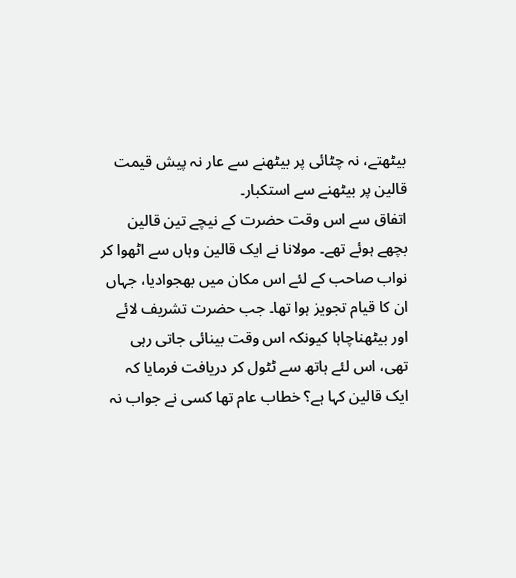بیٹھتے، نہ چٹائی پر بیٹھنے سے عار نہ پیش قیمت قالین پر بیٹھنے سے استکبار۔
اتفاق سے اس وقت حضرت کے نیچے تین قالین بچھے ہوئے تھے۔ مولانا نے ایک قالین وہاں سے اٹھوا کر نواب صاحب کے لئے اس مکان میں بھجوادیا، جہاں ان کا قیام تجویز ہوا تھا۔ جب حضرت تشریف لائے اور بیٹھناچاہا کیونکہ اس وقت بینائی جاتی رہی تھی، اس لئے ہاتھ سے ٹٹول کر دریافت فرمایا کہ ایک قالین کہا ہے؟ خطاب عام تھا کسی نے جواب نہ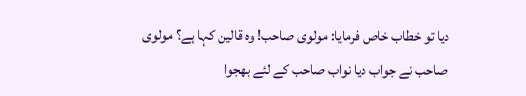دیا تو خطاب خاص فرمایا: مولوی صاحب! وہ قالین کہا ہے؟ مولوی صاحب نے جواب دیا نواب صاحب کے لئے بھجوا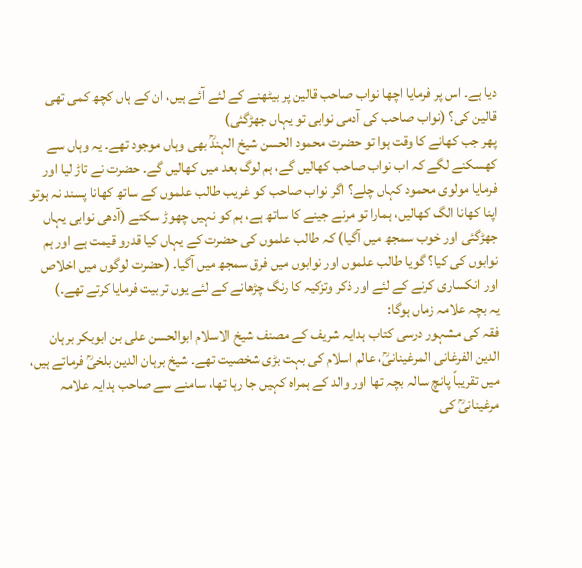دیا ہے۔ اس پر فرمایا اچھا نواب صاحب قالین پر بیٹھنے کے لئے آئے ہیں، ان کے ہاں کچھ کمی تھی قالین کی؟ (نواب صاحب کی آدمی نوابی تو یہاں جھڑگئی)
پھر جب کھانے کا وقت ہوا تو حضرت محمود الحسن شیخ الہندؒ بھی وہاں موجود تھے۔ یہ وہاں سے کھسکنے لگے کہ اب نواب صاحب کھالیں گے، ہم لوگ بعد میں کھالیں گے۔ حضرت نے تاڑ لیا اور فرمایا مولوی محمود کہاں چلے؟ اگر نواب صاحب کو غریب طالب علموں کے ساتھ کھانا پسند نہ ہوتو اپنا کھانا الگ کھالیں، ہمارا تو مرنے جینے کا ساتھ ہے، ہم کو نہیں چھوڑ سکتے (آدھی نوابی یہاں جھڑگئی اور خوب سمجھ میں آگیا) کہ طالب علموں کی حضرت کے یہاں کیا قدرو قیمت ہے اور ہم نوابوں کی کیا؟ گویا طالب علموں اور نوابوں میں فرق سمجھ میں آگیا۔ (حضرت لوگوں میں اخلاص اور انکساری کرنے کے لئے اور ذکر وتزکیہ کا رنگ چڑھانے کے لئے یوں تربیت فرمایا کرتے تھے۔)
یہ بچہ علامہ زماں ہوگا:
فقہ کی مشہور درسی کتاب ہدایہ شریف کے مصنف شیخ الاسلام ابوالحسن علی بن ابوبکر برہان الدین الفرغانی المرغینانیؒ، عالم اسلام کی بہت بڑی شخصیت تھے۔ شیخ برہان الدین بلخیؒ فرماتے ہیں، میں تقریباً پانچ سالہ بچہ تھا اور والد کے ہمراہ کہیں جا رہا تھا، سامنے سے صاحب ہدایہ علامہ مرغینانیؒ کی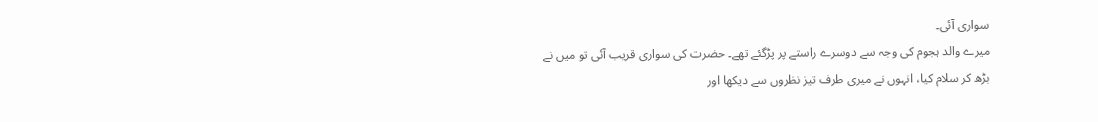سواری آئی۔
میرے والد ہجوم کی وجہ سے دوسرے راستے پر پڑگئے تھے۔ حضرت کی سواری قریب آئی تو میں نے بڑھ کر سلام کیا، انہوں نے میری طرف تیز نظروں سے دیکھا اور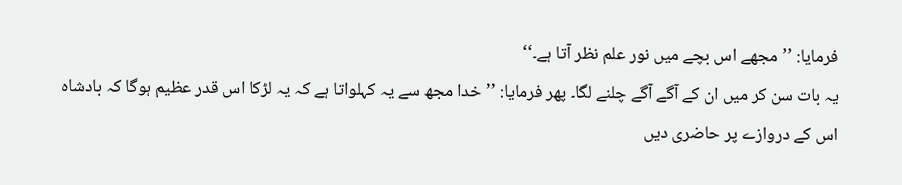فرمایا: ’’مجھے اس بچے میں نور علم نظر آتا ہے۔‘‘
یہ بات سن کر میں ان کے آگے آگے چلنے لگا۔ پھر فرمایا: ’’خدا مجھ سے یہ کہلواتا ہے کہ یہ لڑکا اس قدر عظیم ہوگا کہ بادشاہ اس کے دروازے پر حاضری دیں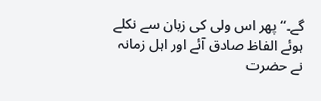گے۔‘‘ پھر اس ولی کی زبان سے نکلے ہوئے الفاظ صادق آئے اور اہل زمانہ نے حضرت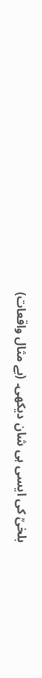بلخیؒ کی ایسی ہی شان دیکھی۔ (بے مثال واقعات)